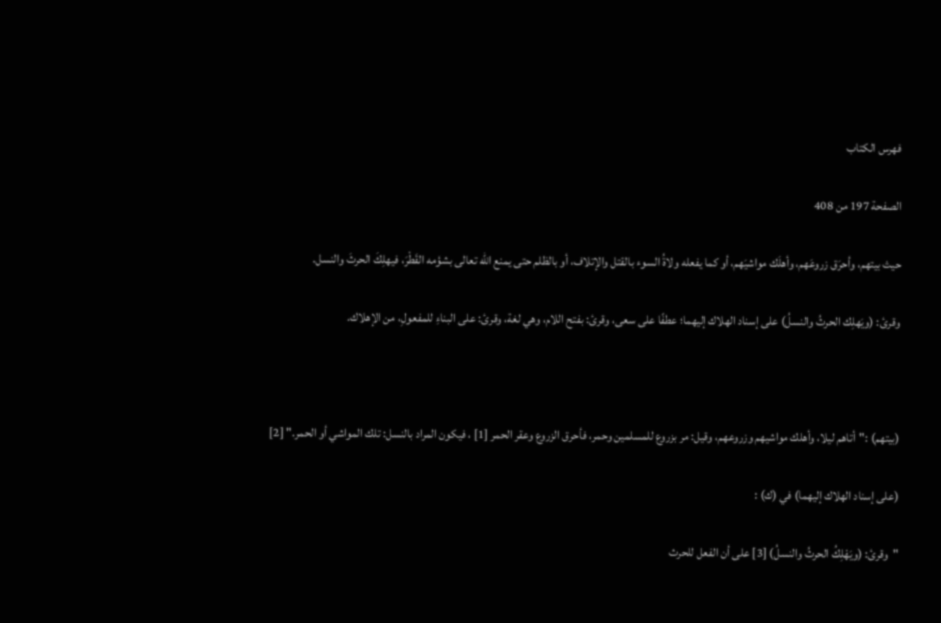فهرس الكتاب

الصفحة 197 من 408

حيث بيتهم، وأحرَق زروعَهم، وأهلَك مواشيَهم، أو كما يفعله ولاةُ السوء بالقتل والإتلاف، أو بالظلم حتى يمنع الله تعالى بشؤمه القَطْرَ، فيهلِكَ الحرثَ والنسل.

وقرئ: (ويَهلِك الحرثُ والنسلُ) على إسناد الهلاك إليهما؛ عطفًا على سعى، وقرئ: بفتح اللام، وهي لغة، وقرئ: على البناءِ للمفعولِ، من الإهلاك.



(بيتهم) :"أتاهم ليلا، وأهلك مواشيهم وزروعهم، وقيل: مر بزروع للمسلمين وحمر، فأحرق الزروع وعقر الحمر [1] ، فيكون المراد بالنسل: تلك المواشي أو الحمر." [2]

(على إسناد الهلاك إليهما) في (ك) :

"وقرئ: (ويَهْلِكُ الحرثُ والنسلُ) [3] على أن الفعل للحرث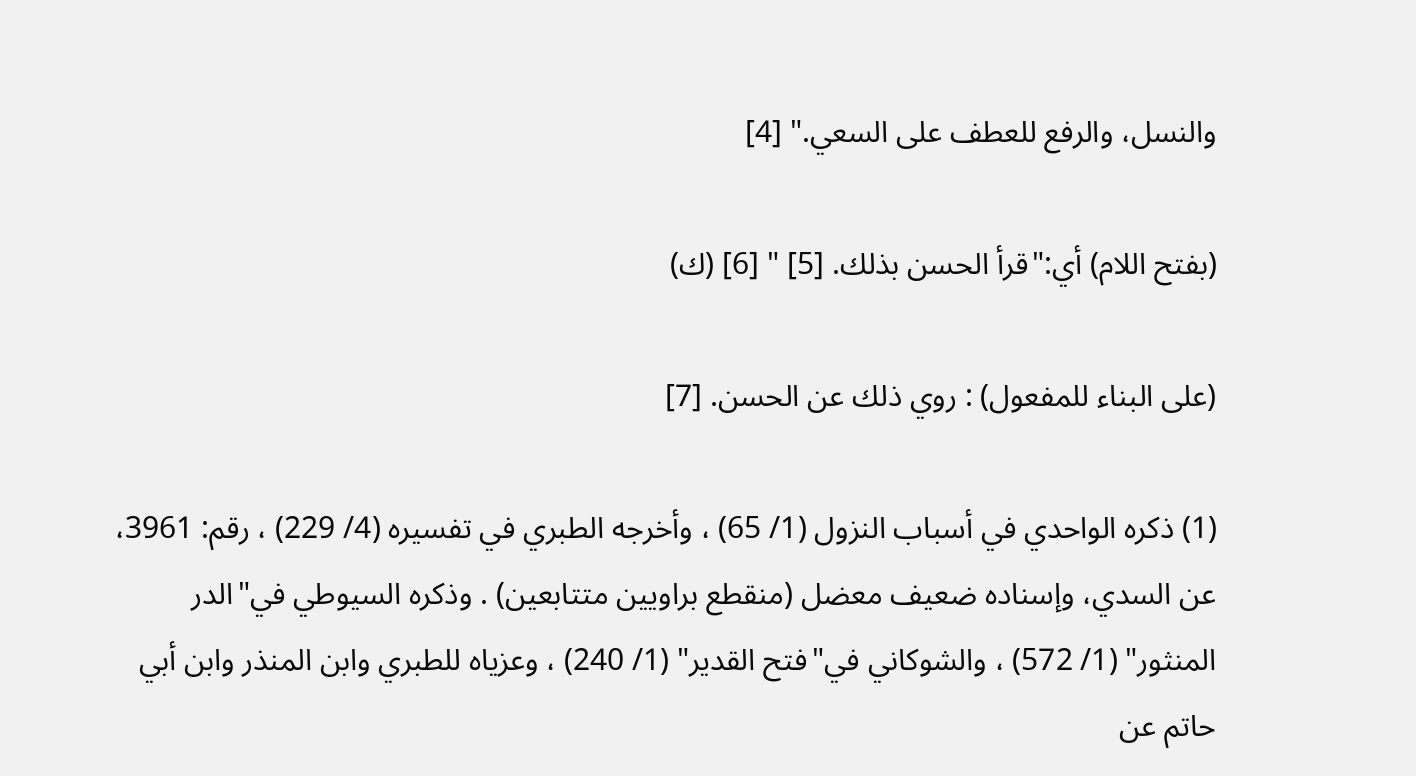والنسل، والرفع للعطف على السعي." [4]

(بفتح اللام) أي:"قرأ الحسن بذلك. [5] " [6] (ك)

(على البناء للمفعول) : روي ذلك عن الحسن. [7]

(1) ذكره الواحدي في أسباب النزول (1/ 65) ، وأخرجه الطبري في تفسيره (4/ 229) ، رقم: 3961، عن السدي، وإسناده ضعيف معضل (منقطع براويين متتابعين) . وذكره السيوطي في"الدر المنثور" (1/ 572) ، والشوكاني في"فتح القدير" (1/ 240) ، وعزياه للطبري وابن المنذر وابن أبي حاتم عن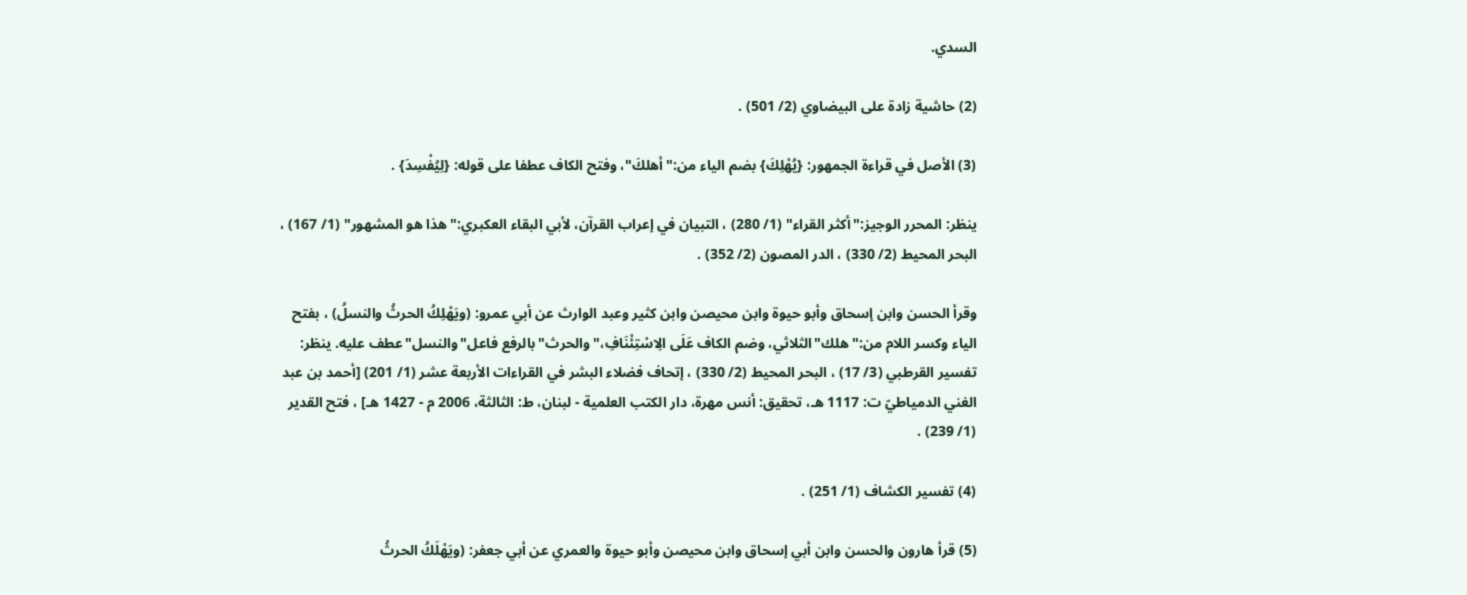السدي.

(2) حاشية زادة على البيضاوي (2/ 501) .

(3) الأصل في قراءة الجمهور: {يُهْلِكَ} بضم الياء من:"أهلكَ"، وفتح الكاف عطفا على قوله: {لِيُفْسِدَ} .

ينظر: المحرر الوجيز:"أكثر القراء" (1/ 280) ، التبيان في إعراب القرآن، لأبي البقاء العكبري:"هذا هو المشهور" (1/ 167) ، البحر المحيط (2/ 330) ، الدر المصون (2/ 352) .

وقرأ الحسن وابن إسحاق وأبو حيوة وابن محيصن وابن كثير وعبد الوارث عن أبي عمرو: (ويَهْلِكُ الحرثُ والنسلُ) ، بفتح الياء وكسر اللام من:"هلك"الثلاثي، وضم الكاف عَلَى الِاسْتِئْنَافِ،"والحرث"بالرفع فاعل"والنسل"عطف عليه. ينظر: تفسير القرطبي (3/ 17) ، البحر المحيط (2/ 330) ، إتحاف فضلاء البشر في القراءات الأربعة عشر (1/ 201) [أحمد بن عبد الغني الدمياطيّ ت: 1117 هـ، تحقيق: أنس مهرة، دار الكتب العلمية - لبنان، ط: الثالثة، 2006 م - 1427 هـ] ، فتح القدير (1/ 239) .

(4) تفسير الكشاف (1/ 251) .

(5) قرأ هارون والحسن وابن أبي إسحاق وابن محيصن وأبو حيوة والعمري عن أبي جعفر: (ويَهْلَكُ الحرثُ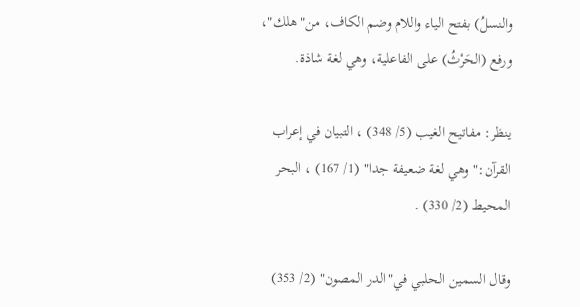والنسلُ) بفتح الياء واللام وضم الكاف، من"هلك"، ورفع (الحَرْثُ) على الفاعلية، وهي لغة شاذة.

ينظر: مفاتيح الغيب (5/ 348) ، التبيان في إعراب القرآن:"وهي لغة ضعيفة جدا" (1/ 167) ، البحر المحيط (2/ 330) .

وقال السمين الحلبي في"الدر المصون" (2/ 353)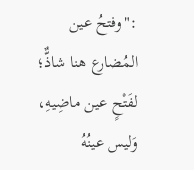:"وفتحُ عين المُضارع هنا شاذٌّ؛ لفَتْحٍ عين ماضِيهِ، وَليس عينُهُ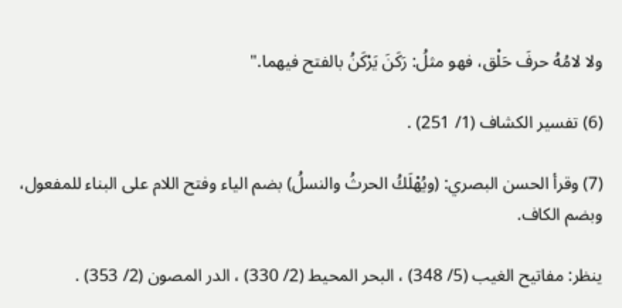ولا لامُهُ حرفَ حَلْق، فهو مثلُ: رَكَنَ يَرْكَنُ بالفتح فيهما."

(6) تفسير الكشاف (1/ 251) .

(7) وقرأ الحسن البصري: (ويُهْلَكُ الحرثُ والنسلُ) بضم الياء وفتح اللام على البناء للمفعول، وبضم الكاف.

ينظر: مفاتيح الغيب (5/ 348) ، البحر المحيط (2/ 330) ، الدر المصون (2/ 353) .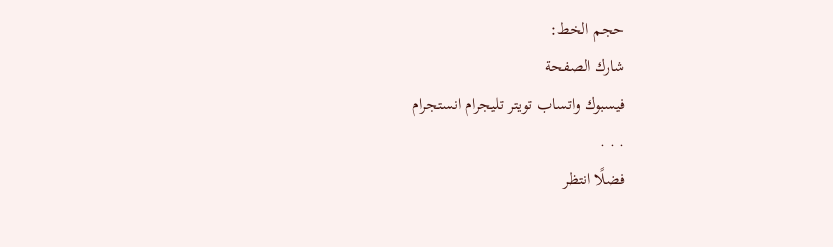حجم الخط:
شارك الصفحة
فيسبوك واتساب تويتر تليجرام انستجرام
. . .
فضلًا انتظر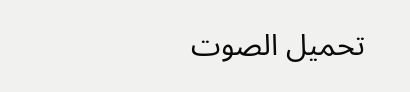تحميل الصوت